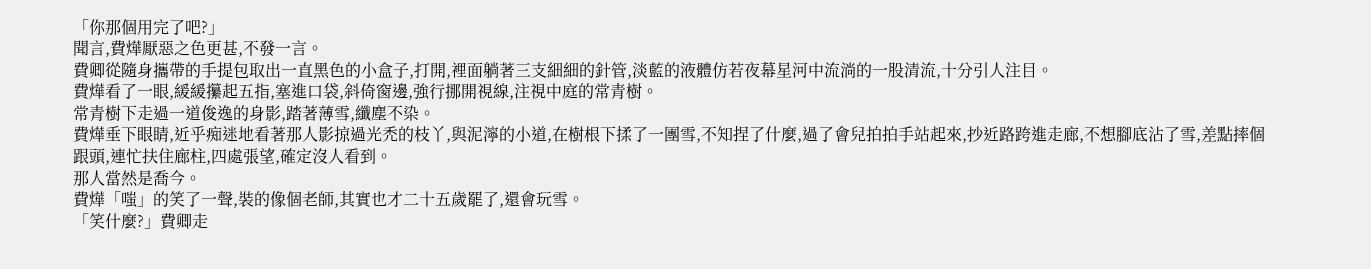「你那個用完了吧?」
聞言,費燁厭惡之色更甚,不發一言。
費卿從隨身攜帶的手提包取出一直黑色的小盒子,打開,裡面躺著三支細細的針管,淡藍的液體仿若夜幕星河中流淌的一股清流,十分引人注目。
費燁看了一眼,緩緩攥起五指,塞進口袋,斜倚窗邊,強行挪開視線,注視中庭的常青樹。
常青樹下走過一道俊逸的身影,踏著薄雪,纖塵不染。
費燁垂下眼睛,近乎痴迷地看著那人影掠過光禿的枝丫,與泥濘的小道,在樹根下揉了一團雪,不知捏了什麼,過了會兒拍拍手站起來,抄近路跨進走廊,不想腳底沾了雪,差點摔個跟頭,連忙扶住廊柱,四處張望,確定沒人看到。
那人當然是喬今。
費燁「嗤」的笑了一聲,裝的像個老師,其實也才二十五歲罷了,還會玩雪。
「笑什麼?」費卿走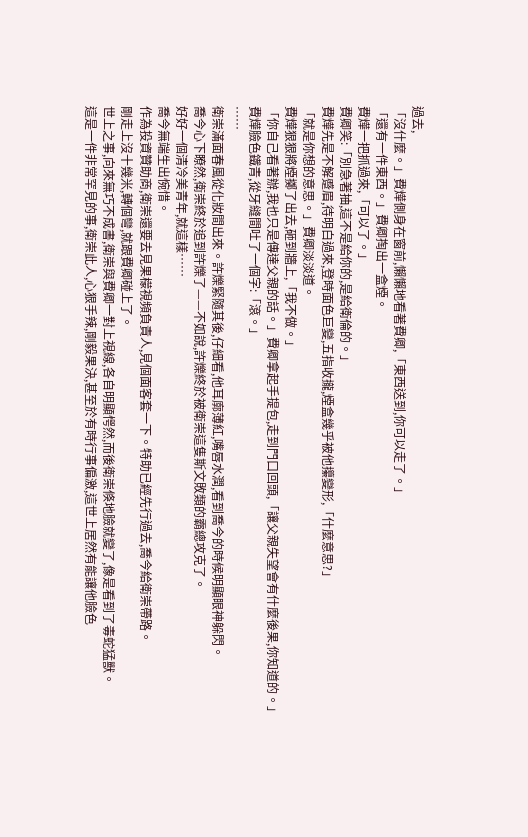過去,
「沒什麼。」費燁側身在窗前,懶懶地看著費卿,「東西送到,你可以走了。」
「還有一件東西。」費卿掏出一盒煙。
費燁一把抓過來,「可以了。」
費卿笑:「別急著抽,這不是給你的,是給衛倫的。」
費燁先是不解蹙眉,待明白過來,登時面色巨變,五指收攏,煙盒幾乎被他攥變形,「什麼意思?」
「就是你想的意思。」費卿淡淡道。
費燁狠狠將煙擲了出去,砸到牆上,「我不做。」
「你自己看著辦,我也只是傳達父親的話。」費卿拿起手提包,走到門口回頭,「讓父親失望會有什麼後果,你知道的。」
費燁臉色鐵青,從牙縫間吐了一個字:「滾。」
……
衛崇滿面春風從化妝間出來。許爍緊隨其後,仔細看,他耳廓薄紅,嘴唇水潤,看到喬今的時候明顯眼神躲閃。
喬今心下瞭然,衛崇終於追到許爍了——不如說,許爍終於被衛崇這隻斯文敗類的霸總攻克了。
好好一個清冷美青年,就這樣……
喬今無端生出惋惜。
作為投資贊助商,衛崇還要去見果檬視頻負責人,見個面客套一下。特助已經先行過去,喬今給衛崇帶路。
剛走上沒十幾米,轉個彎,就跟費卿碰上了。
世上之事,向來無巧不成書,衛崇與費卿一對上視線,各自明顯愕然,而後衛崇倏地臉就變了,像是看到了毒蛇猛獸。
這是一件非常罕見的事,衛崇此人,心狠手辣,剛毅果決,甚至於有時行事偏激,這世上居然有能讓他臉色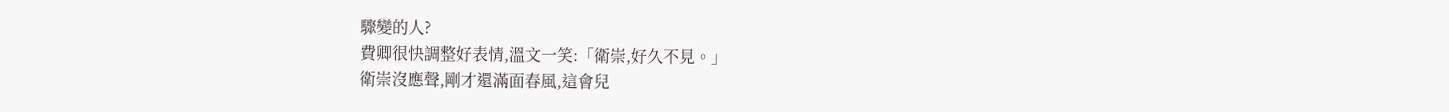驟變的人?
費卿很快調整好表情,溫文一笑:「衛崇,好久不見。」
衛崇沒應聲,剛才還滿面春風,這會兒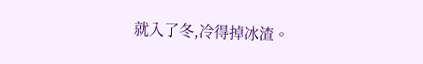就入了冬,冷得掉冰渣。